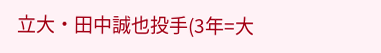立大・田中誠也投手(3年=大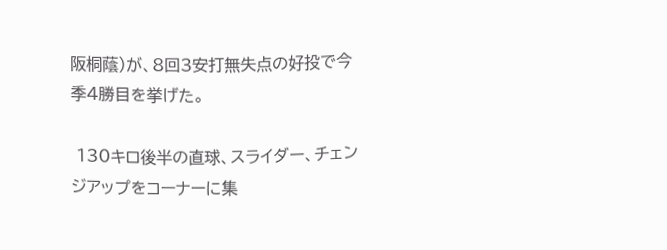阪桐蔭)が、8回3安打無失点の好投で今季4勝目を挙げた。

 130キロ後半の直球、スライダー、チェンジアップをコーナーに集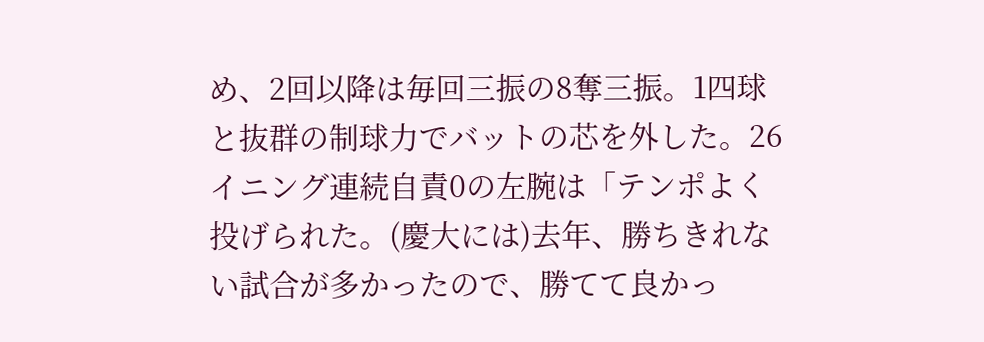め、2回以降は毎回三振の8奪三振。1四球と抜群の制球力でバットの芯を外した。26イニング連続自責0の左腕は「テンポよく投げられた。(慶大には)去年、勝ちきれない試合が多かったので、勝てて良かっ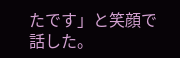たです」と笑顔で話した。